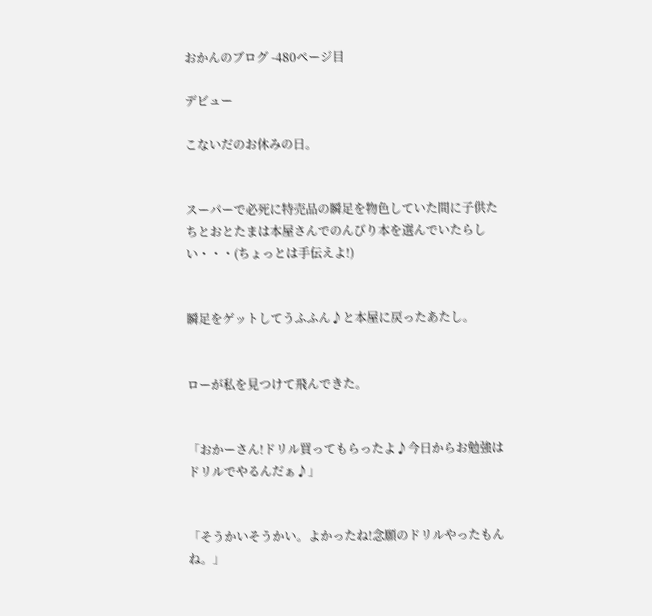おかんのブログ -480ページ目

デビュー

こないだのお休みの日。


スーパーで必死に特売品の瞬足を物色していた間に子供たちとおとたまは本屋さんでのんびり本を選んでいたらしい・・・(ちょっとは手伝えよ!)


瞬足をゲットしてうふふん♪と本屋に戻ったあたし。


ローが私を見つけて飛んできた。


「おかーさん!ドリル買ってもらったよ♪今日からお勉強はドリルでやるんだぁ♪」


「そうかいそうかい。よかったね!念願のドリルやったもんね。」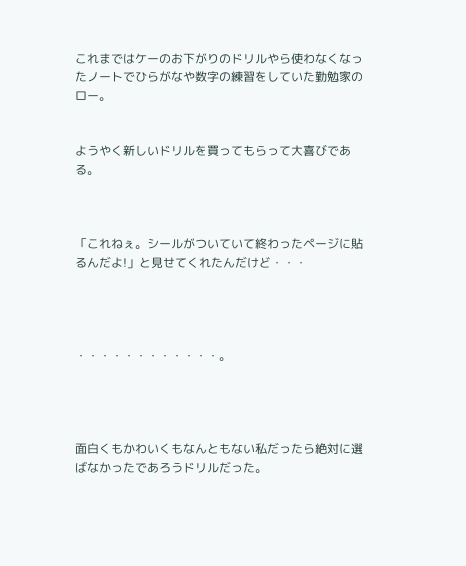これまではケーのお下がりのドリルやら使わなくなったノートでひらがなや数字の練習をしていた勤勉家のロー。


ようやく新しいドリルを買ってもらって大喜びである。



「これねぇ。シールがついていて終わったページに貼るんだよ!」と見せてくれたんだけど・・・




・・・・・・・・・・・・。




面白くもかわいくもなんともない私だったら絶対に選ばなかったであろうドリルだった。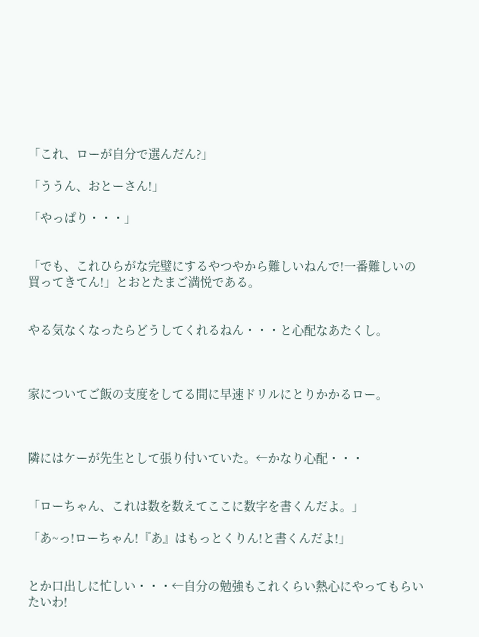「これ、ローが自分で選んだん?」

「ううん、おとーさん!」

「やっぱり・・・」


「でも、これひらがな完璧にするやつやから難しいねんで!一番難しいの買ってきてん!」とおとたまご満悦である。


やる気なくなったらどうしてくれるねん・・・と心配なあたくし。



家についてご飯の支度をしてる間に早速ドリルにとりかかるロー。



隣にはケーが先生として張り付いていた。←かなり心配・・・


「ローちゃん、これは数を数えてここに数字を書くんだよ。」

「あ~っ!ローちゃん!『あ』はもっとくりん!と書くんだよ!」


とか口出しに忙しい・・・←自分の勉強もこれくらい熱心にやってもらいたいわ!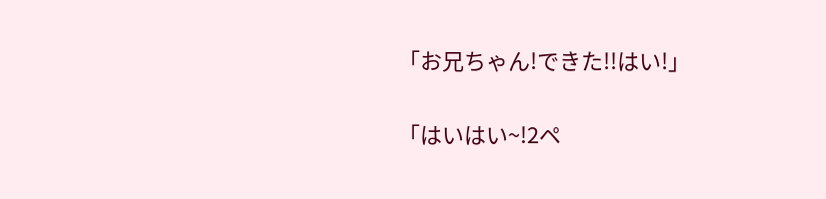「お兄ちゃん!できた!!はい!」

「はいはい~!2ペ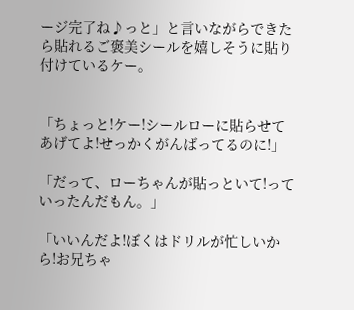ージ完了ね♪っと」と言いながらできたら貼れるご褒美シールを嬉しそうに貼り付けているケー。


「ちょっと!ケー!シールローに貼らせてあげてよ!せっかくがんばってるのに!」

「だって、ローちゃんが貼っといて!っていったんだもん。」

「いいんだよ!ぼくはドリルが忙しいから!お兄ちゃ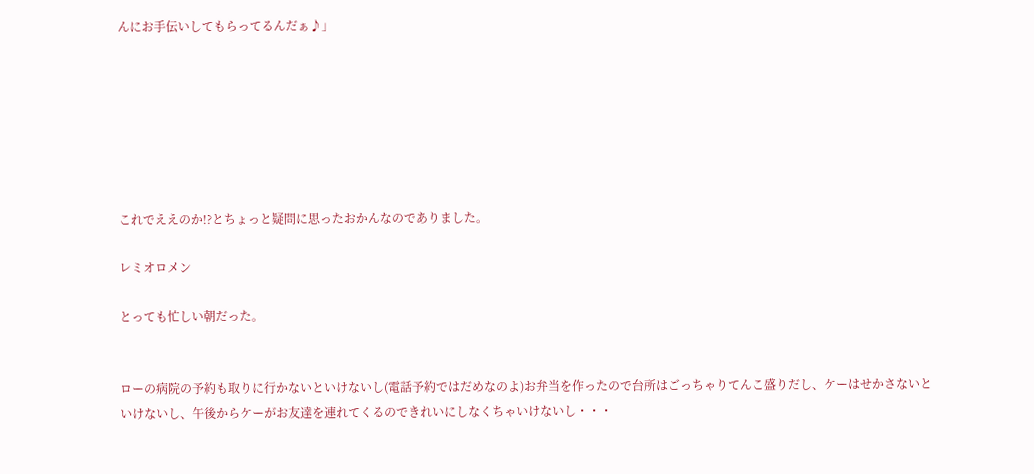んにお手伝いしてもらってるんだぁ♪」







これでええのか!?とちょっと疑問に思ったおかんなのでありました。

レミオロメン

とっても忙しい朝だった。


ローの病院の予約も取りに行かないといけないし(電話予約ではだめなのよ)お弁当を作ったので台所はごっちゃりてんこ盛りだし、ケーはせかさないといけないし、午後からケーがお友達を連れてくるのできれいにしなくちゃいけないし・・・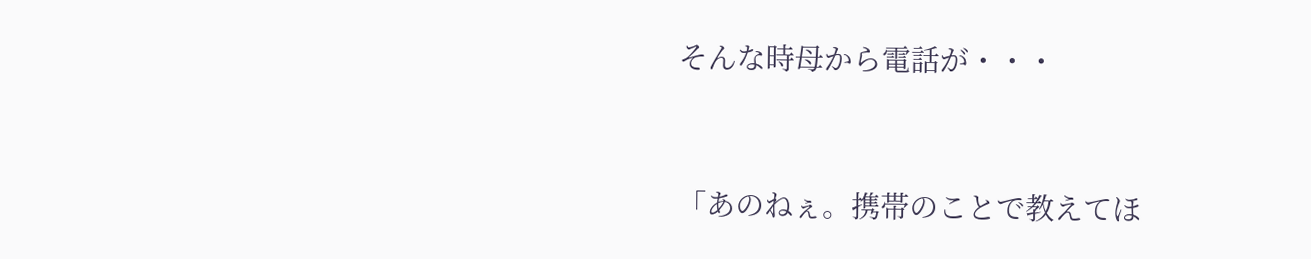そんな時母から電話が・・・


「あのねぇ。携帯のことで教えてほ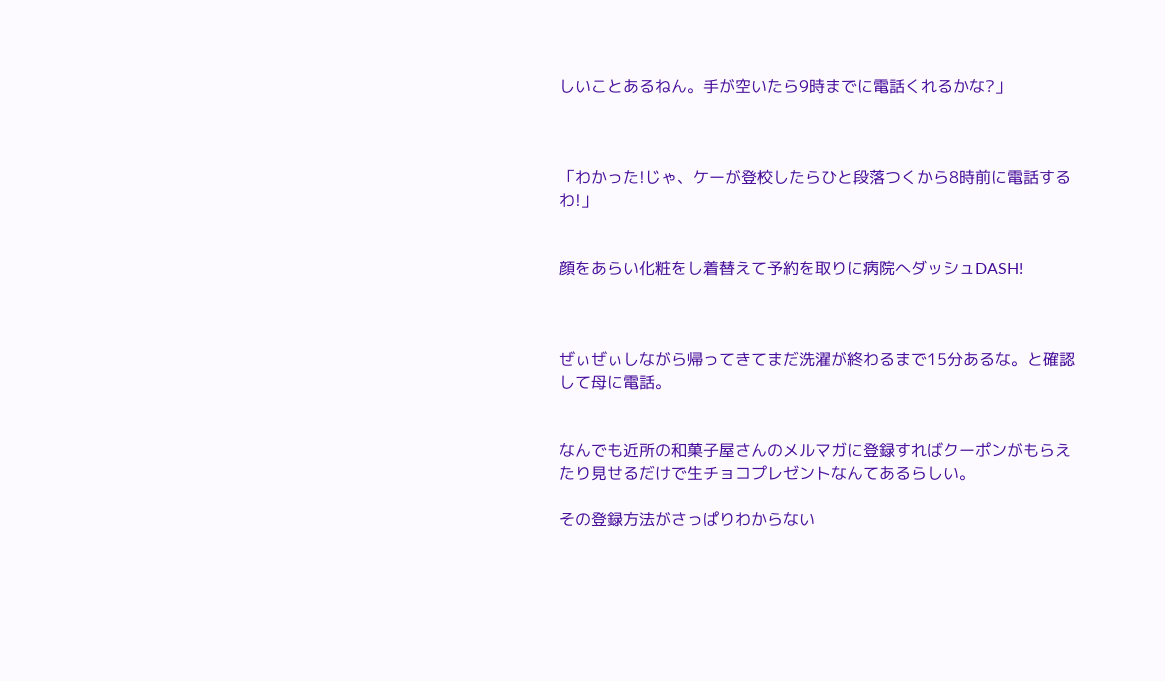しいことあるねん。手が空いたら9時までに電話くれるかな?」



「わかった!じゃ、ケーが登校したらひと段落つくから8時前に電話するわ!」


顔をあらい化粧をし着替えて予約を取りに病院へダッシュDASH!



ぜぃぜぃしながら帰ってきてまだ洗濯が終わるまで15分あるな。と確認して母に電話。


なんでも近所の和菓子屋さんのメルマガに登録すればクーポンがもらえたり見せるだけで生チョコプレゼントなんてあるらしい。

その登録方法がさっぱりわからない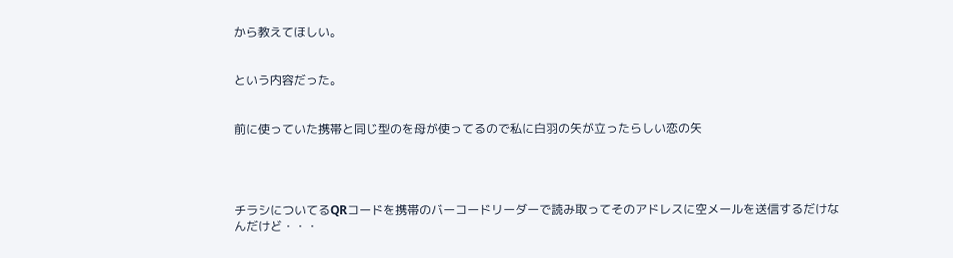から教えてほしい。


という内容だった。


前に使っていた携帯と同じ型のを母が使ってるので私に白羽の矢が立ったらしい恋の矢




チラシについてるQRコードを携帯のバーコードリーダーで読み取ってそのアドレスに空メールを送信するだけなんだけど・・・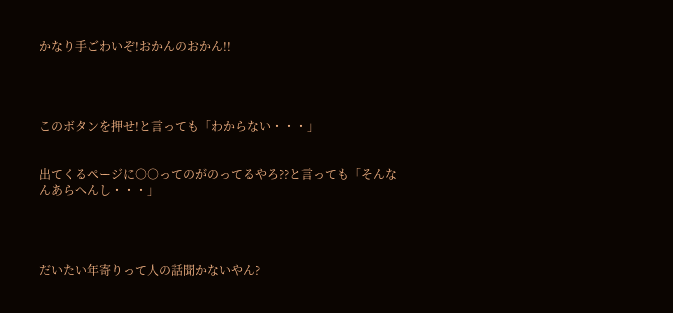かなり手ごわいぞ!おかんのおかん!!




このボタンを押せ!と言っても「わからない・・・」


出てくるページに○○ってのがのってるやろ??と言っても「そんなんあらへんし・・・」




だいたい年寄りって人の話聞かないやん?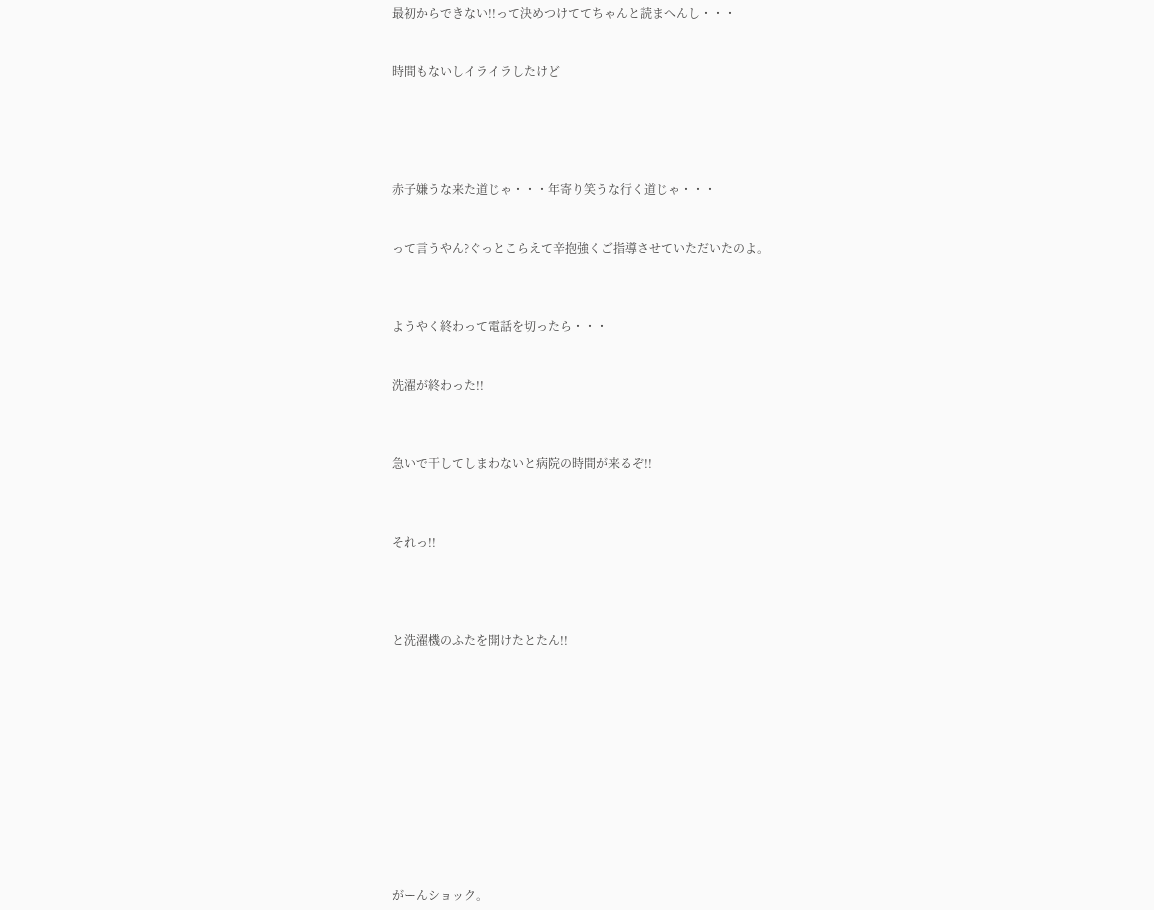最初からできない!!って決めつけててちゃんと読まへんし・・・


時間もないしイライラしたけど





赤子嫌うな来た道じゃ・・・年寄り笑うな行く道じゃ・・・


って言うやん?ぐっとこらえて辛抱強くご指導させていただいたのよ。



ようやく終わって電話を切ったら・・・


洗濯が終わった!!



急いで干してしまわないと病院の時間が来るぞ!!



それっ!!




と洗濯機のふたを開けたとたん!!












がーんショック。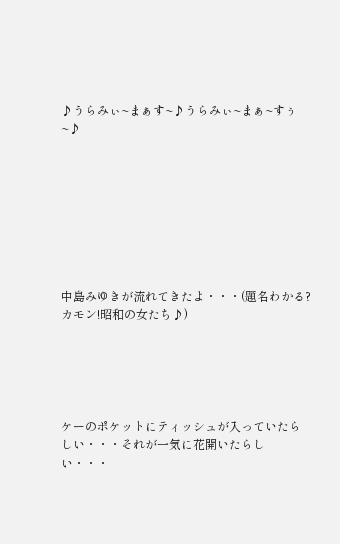♪うらみぃ~まぁす~♪うらみぃ~まぁ~すぅ~♪








中島みゆきが流れてきたよ・・・(題名わかる?カモン!昭和の女たち♪)





ケーのポケットにティッシュが入っていたらしい・・・それが一気に花開いたらしい・・・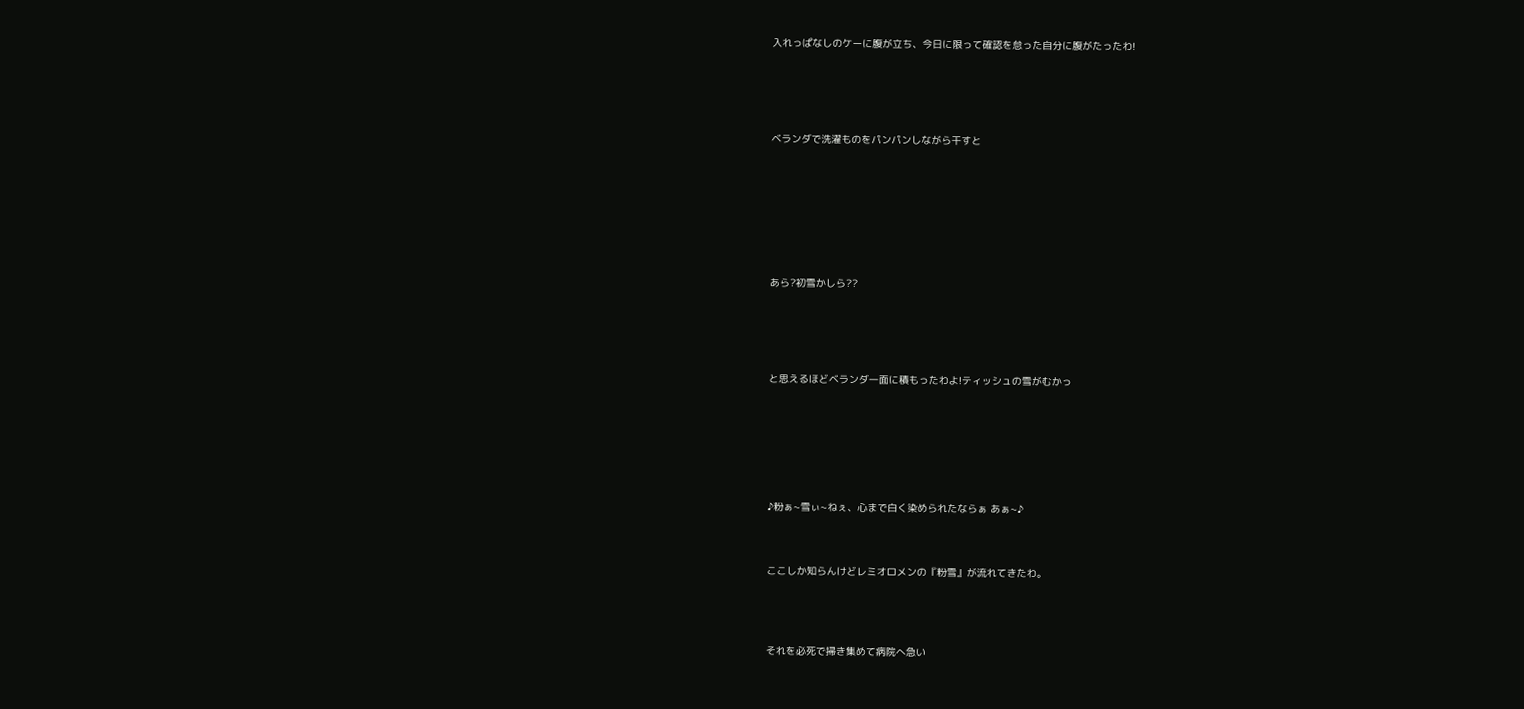入れっぱなしのケーに腹が立ち、今日に限って確認を怠った自分に腹がたったわ!





ベランダで洗濯ものをパンパンしながら干すと








あら?初雪かしら??





と思えるほどベランダ一面に積もったわよ!ティッシュの雪がむかっ







♪粉ぁ~雪ぃ~ねぇ、心まで白く染められたならぁ あぁ~♪



ここしか知らんけどレミオロメンの『粉雪』が流れてきたわ。




それを必死で掃き集めて病院へ急い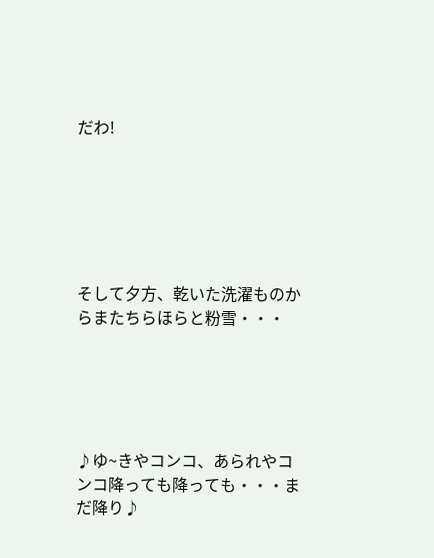だわ!






そして夕方、乾いた洗濯ものからまたちらほらと粉雪・・・





♪ゆ~きやコンコ、あられやコンコ降っても降っても・・・まだ降り♪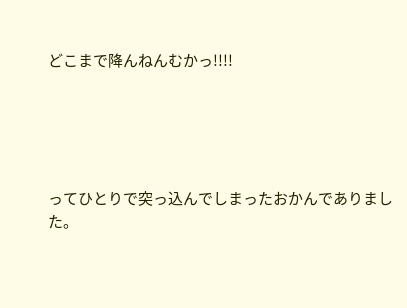どこまで降んねんむかっ!!!!





ってひとりで突っ込んでしまったおかんでありました。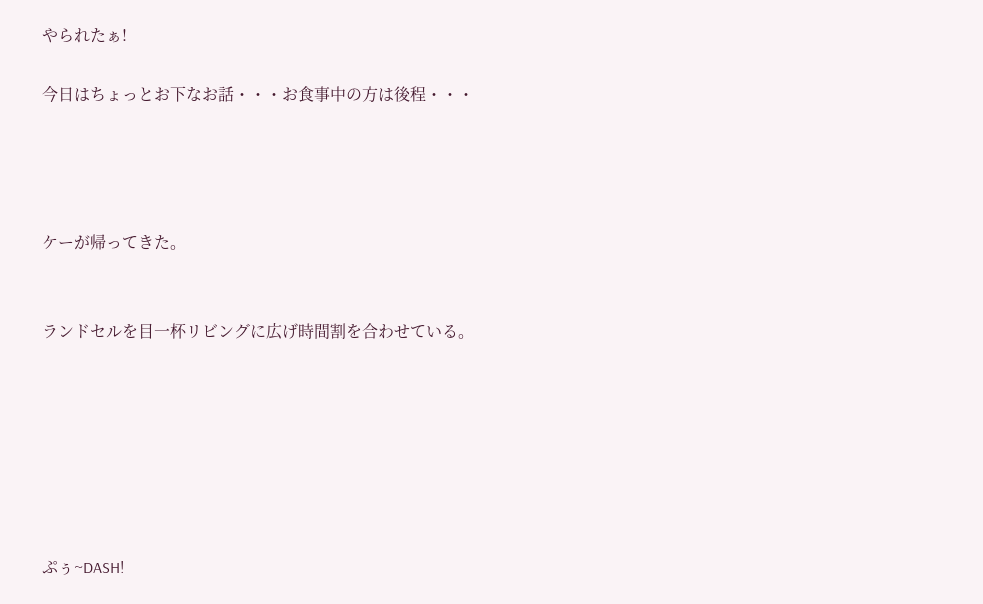やられたぁ!

今日はちょっとお下なお話・・・お食事中の方は後程・・・




ケーが帰ってきた。


ランドセルを目一杯リビングに広げ時間割を合わせている。







ぷぅ~DASH!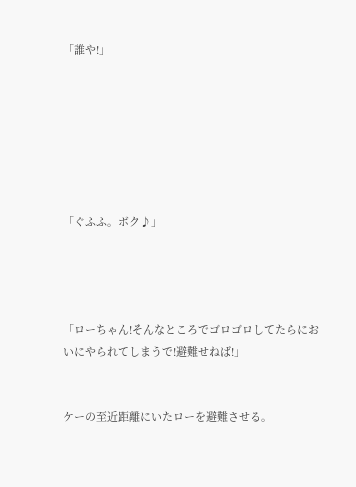「誰や!」







「ぐふふ。ボク♪」




「ローちゃん!そんなところでゴロゴロしてたらにおいにやられてしまうで!避難せねば!」


ケーの至近距離にいたローを避難させる。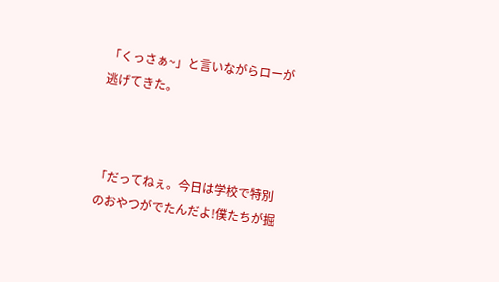「くっさぁ~」と言いながらローが逃げてきた。



「だってねぇ。今日は学校で特別のおやつがでたんだよ!僕たちが掘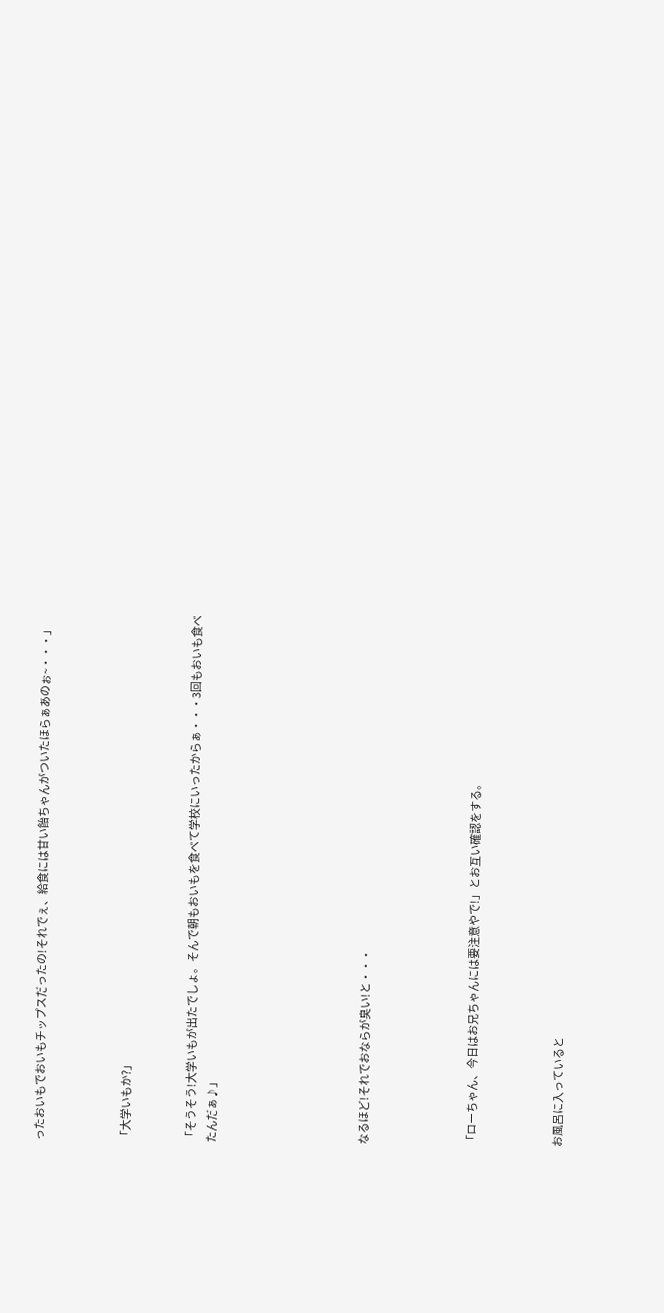ったおいもでおいもチップスだったの!それでぇ、給食には甘い飴ちゃんがついたほらぁあのぉ~・・・」



「大学いもか?」


「そうそう!大学いもが出たでしょ。そんで朝もおいもを食べて学校にいったからぁ・・・3回もおいも食べたんだぁ♪」






なるほど!それでおならが臭い!と・・・




「ローちゃん、今日はお兄ちゃんには要注意やで!」とお互い確認をする。



お風呂に入っていると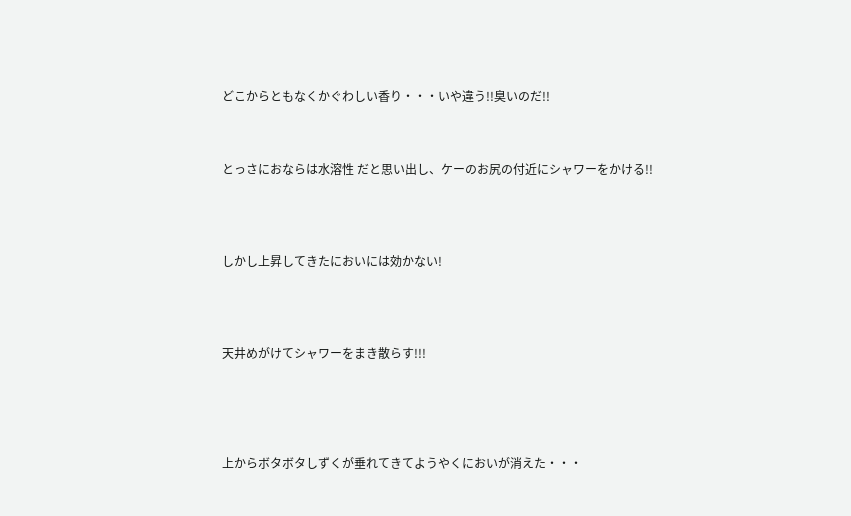どこからともなくかぐわしい香り・・・いや違う!!臭いのだ!!



とっさにおならは水溶性 だと思い出し、ケーのお尻の付近にシャワーをかける!!




しかし上昇してきたにおいには効かない!




天井めがけてシャワーをまき散らす!!!





上からボタボタしずくが垂れてきてようやくにおいが消えた・・・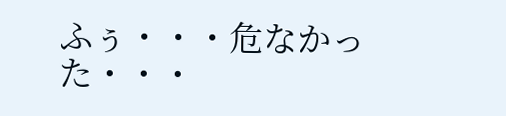ふぅ・・・危なかった・・・